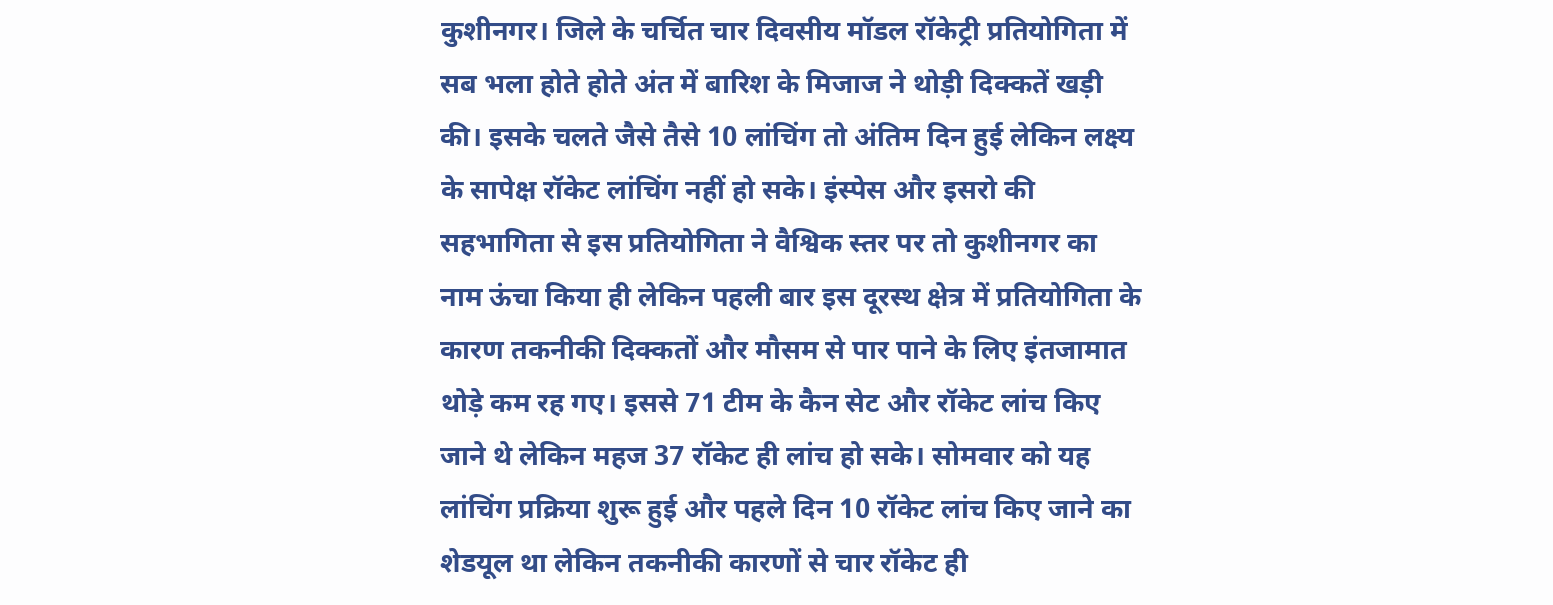कुशीनगर। जिले के चर्चित चार दिवसीय मॉडल रॉकेट्री प्रतियोगिता में सब भला होते होते अंत में बारिश के मिजाज ने थोड़ी दिक्कतें खड़ी की। इसके चलते जैसे तैसे 10 लांचिंग तो अंतिम दिन हुई लेकिन लक्ष्य के सापेक्ष रॉकेट लांचिंग नहीं हो सके। इंस्पेस और इसरो की सहभागिता से इस प्रतियोगिता ने वैश्विक स्तर पर तो कुशीनगर का नाम ऊंचा किया ही लेकिन पहली बार इस दूरस्थ क्षेत्र में प्रतियोगिता के कारण तकनीकी दिक्कतों और मौसम से पार पाने के लिए इंतजामात थोड़े कम रह गए। इससे 71 टीम के कैन सेट और रॉकेट लांच किए जाने थे लेकिन महज 37 रॉकेट ही लांच हो सके। सोमवार को यह लांचिंग प्रक्रिया शुरू हुई और पहले दिन 10 रॉकेट लांच किए जाने का शेडयूल था लेकिन तकनीकी कारणों से चार रॉकेट ही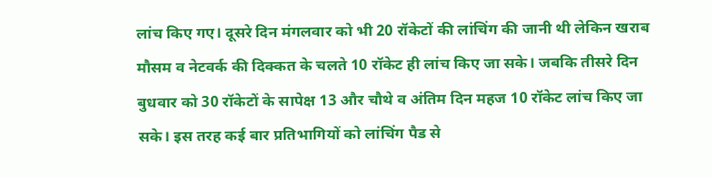लांच किए गए। दूसरे दिन मंगलवार को भी 20 रॉकेटों की लांचिंग की जानी थी लेकिन खराब मौसम व नेटवर्क की दिक्कत के चलते 10 रॉकेट ही लांच किए जा सके। जबकि तीसरे दिन बुधवार को 30 रॉकेटों के सापेक्ष 13 और चौथे व अंतिम दिन महज 10 रॉकेट लांच किए जा सके। इस तरह कई बार प्रतिभागियों को लांचिंग पैड से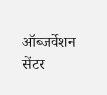ऑब्जर्वेशन सेंटर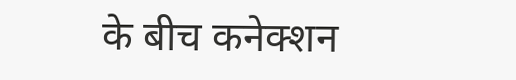के बीच कनेक्शन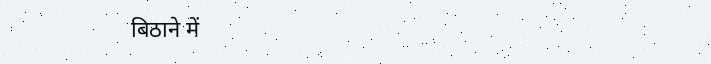बिठाने में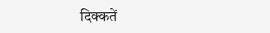दिक्कतें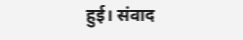हुई। संवाद